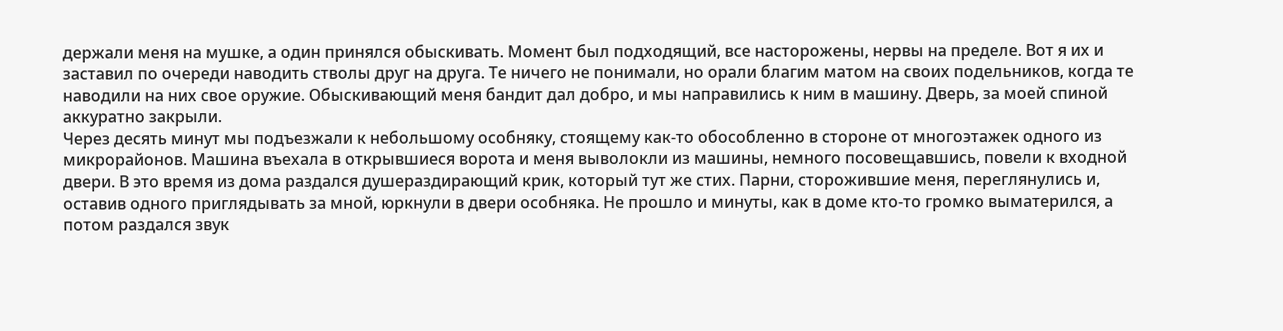держали меня на мушке, а один принялся обыскивать. Момент был подходящий, все насторожены, нервы на пределе. Вот я их и заставил по очереди наводить стволы друг на друга. Те ничего не понимали, но орали благим матом на своих подельников, когда те наводили на них свое оружие. Обыскивающий меня бандит дал добро, и мы направились к ним в машину. Дверь, за моей спиной аккуратно закрыли.
Через десять минут мы подъезжали к небольшому особняку, стоящему как-то обособленно в стороне от многоэтажек одного из микрорайонов. Машина въехала в открывшиеся ворота и меня выволокли из машины, немного посовещавшись, повели к входной двери. В это время из дома раздался душераздирающий крик, который тут же стих. Парни, сторожившие меня, переглянулись и, оставив одного приглядывать за мной, юркнули в двери особняка. Не прошло и минуты, как в доме кто-то громко выматерился, а потом раздался звук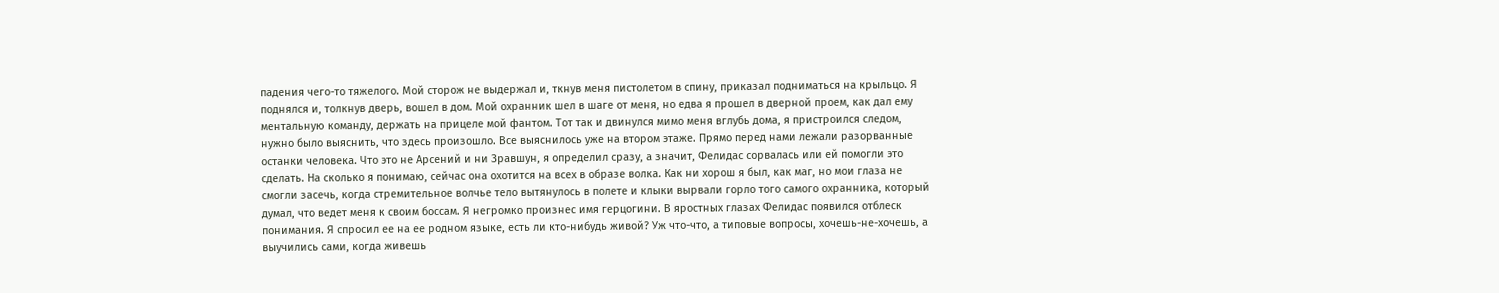падения чего-то тяжелого. Мой сторож не выдержал и, ткнув меня пистолетом в спину, приказал подниматься на крыльцо. Я поднялся и, толкнув дверь, вошел в дом. Мой охранник шел в шаге от меня, но едва я прошел в дверной проем, как дал ему ментальную команду, держать на прицеле мой фантом. Тот так и двинулся мимо меня вглубь дома, я пристроился следом, нужно было выяснить, что здесь произошло. Все выяснилось уже на втором этаже. Прямо перед нами лежали разорванные останки человека. Что это не Арсений и ни Зравшун, я определил сразу, а значит, Фелидас сорвалась или ей помогли это сделать. На сколько я понимаю, сейчас она охотится на всех в образе волка. Как ни хорош я был, как маг, но мои глаза не смогли засечь, когда стремительное волчье тело вытянулось в полете и клыки вырвали горло того самого охранника, который думал, что ведет меня к своим боссам. Я негромко произнес имя герцогини. В яростных глазах Фелидас появился отблеск понимания. Я спросил ее на ее родном языке, есть ли кто-нибудь живой? Уж что-что, а типовые вопросы, хочешь-не-хочешь, а выучились сами, когда живешь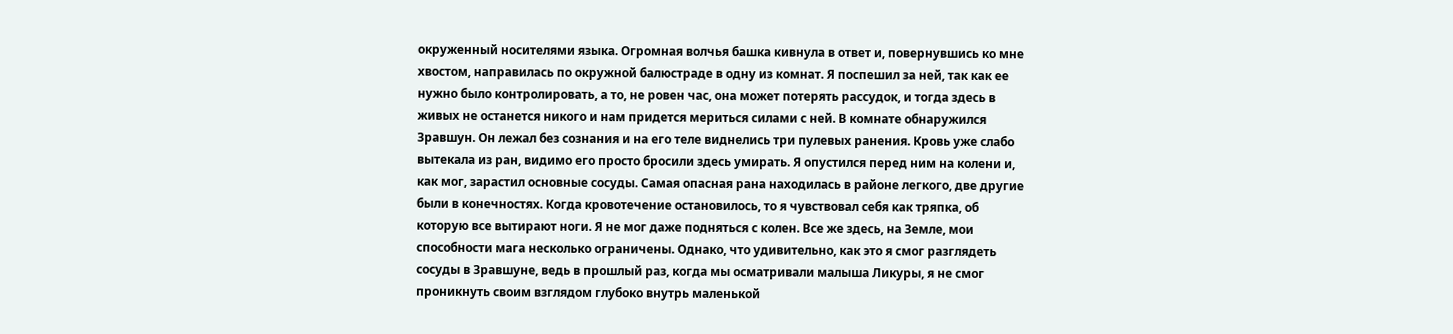окруженный носителями языка. Огромная волчья башка кивнула в ответ и, повернувшись ко мне хвостом, направилась по окружной балюстраде в одну из комнат. Я поспешил за ней, так как ее нужно было контролировать, а то, не ровен час, она может потерять рассудок, и тогда здесь в живых не останется никого и нам придется мериться силами с ней. В комнате обнаружился Зравшун. Он лежал без сознания и на его теле виднелись три пулевых ранения. Кровь уже слабо вытекала из ран, видимо его просто бросили здесь умирать. Я опустился перед ним на колени и, как мог, зарастил основные сосуды. Самая опасная рана находилась в районе легкого, две другие были в конечностях. Когда кровотечение остановилось, то я чувствовал себя как тряпка, об которую все вытирают ноги. Я не мог даже подняться с колен. Все же здесь, на Земле, мои способности мага несколько ограничены. Однако, что удивительно, как это я смог разглядеть сосуды в Зравшуне, ведь в прошлый раз, когда мы осматривали малыша Ликуры, я не смог проникнуть своим взглядом глубоко внутрь маленькой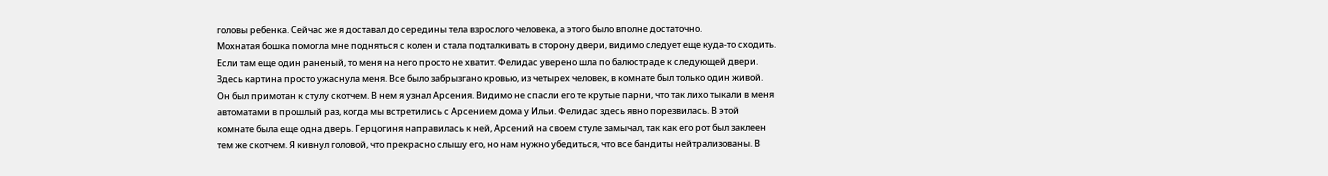головы ребенка. Сейчас же я доставал до середины тела взрослого человека, а этого было вполне достаточно.
Мохнатая бошка помогла мне подняться с колен и стала подталкивать в сторону двери, видимо следует еще куда-то сходить. Если там еще один раненый, то меня на него просто не хватит. Фелидас уверено шла по балюстраде к следующей двери. Здесь картина просто ужаснула меня. Все было забрызгано кровью, из четырех человек, в комнате был только один живой. Он был примотан к стулу скотчем. В нем я узнал Арсения. Видимо не спасли его те крутые парни, что так лихо тыкали в меня автоматами в прошлый раз, когда мы встретились с Арсением дома у Ильи. Фелидас здесь явно порезвилась. В этой комнате была еще одна дверь. Герцогиня направилась к ней, Арсений на своем стуле замычал, так как его рот был заклеен тем же скотчем. Я кивнул головой, что прекрасно слышу его, но нам нужно убедиться, что все бандиты нейтрализованы. В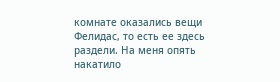комнате оказались вещи Фелидас, то есть ее здесь раздели. На меня опять накатило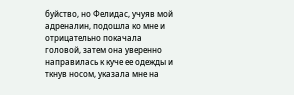буйство, но Фелидас, учуяв мой адреналин, подошла ко мне и отрицательно покачала головой, затем она уверенно направилась к куче ее одежды и ткнув носом, указала мне на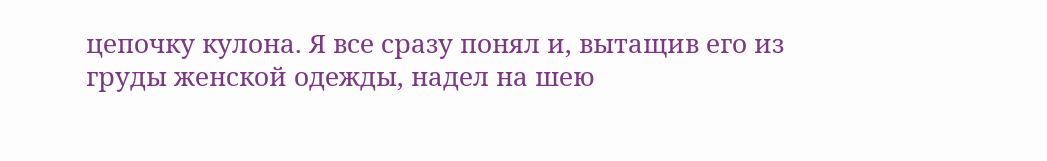цепочку кулона. Я все сразу понял и, вытащив его из груды женской одежды, надел на шею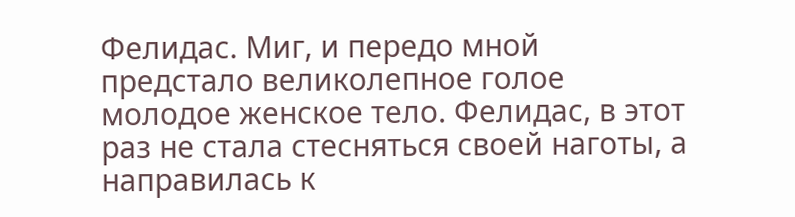Фелидас. Миг, и передо мной предстало великолепное голое молодое женское тело. Фелидас, в этот раз не стала стесняться своей наготы, а направилась к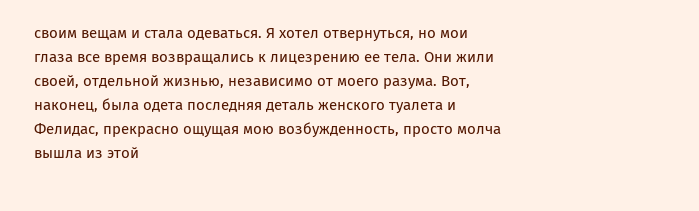своим вещам и стала одеваться. Я хотел отвернуться, но мои глаза все время возвращались к лицезрению ее тела. Они жили своей, отдельной жизнью, независимо от моего разума. Вот, наконец, была одета последняя деталь женского туалета и Фелидас, прекрасно ощущая мою возбужденность, просто молча вышла из этой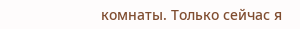комнаты. Только сейчас я